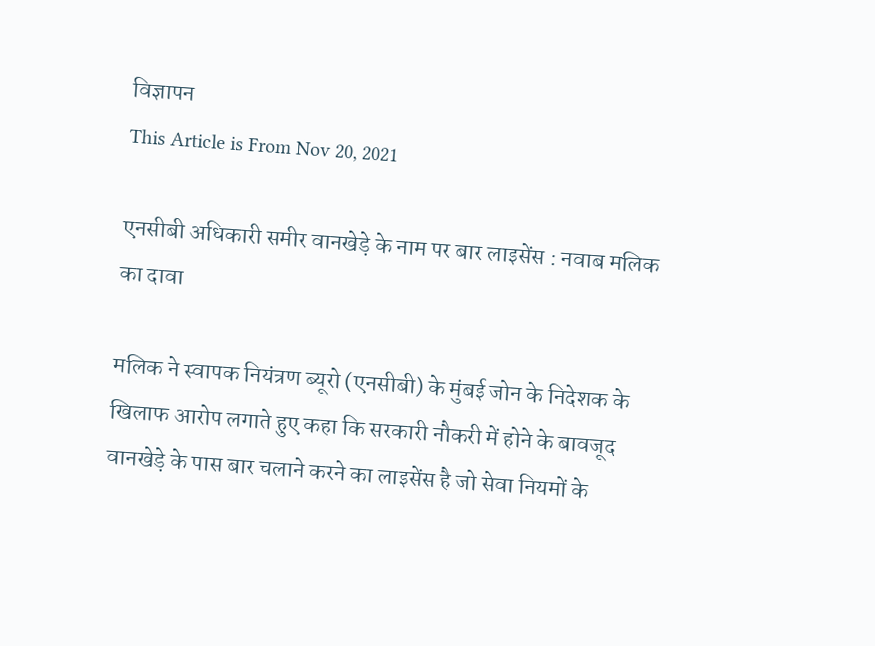विज्ञापन
This Article is From Nov 20, 2021

एनसीबी अधिकारी समीर वानखेड़े के नाम पर बार लाइसेंस : नवाब मलिक का दावा

मलिक ने स्वापक नियंत्रण ब्यूरो (एनसीबी) के मुंबई जोन के निदेशक के खिलाफ आरोप लगाते हुए कहा कि सरकारी नौकरी में होने के बावजूद वानखेड़े के पास बार चलाने करने का लाइसेंस है जो सेवा नियमों के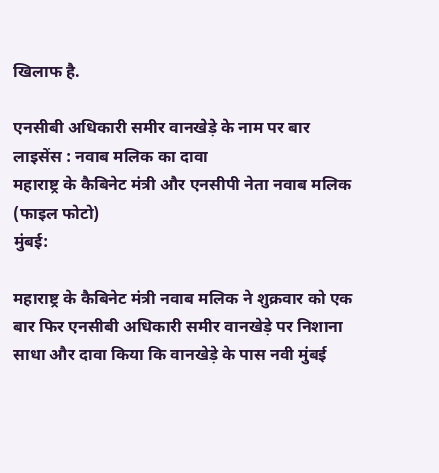खिलाफ है.

एनसीबी अधिकारी समीर वानखेड़े के नाम पर बार लाइसेंस : नवाब मलिक का दावा
महाराष्ट्र के कैबिनेट मंत्री और एनसीपी नेता नवाब मलिक (फाइल फोटो)
मुंबई:

महाराष्ट्र के कैबिनेट मंत्री नवाब मलिक ने शुक्रवार को एक बार फिर एनसीबी अधिकारी समीर वानखेड़े पर निशाना साधा और दावा किया कि वानखेड़े के पास नवी मुंबई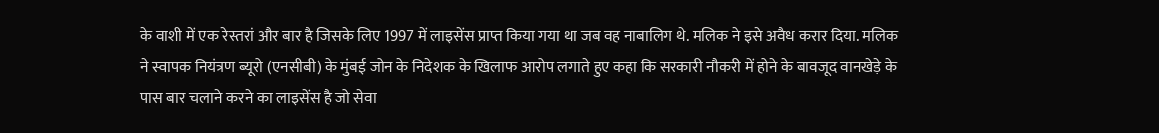के वाशी में एक रेस्तरां और बार है जिसके लिए 1997 में लाइसेंस प्राप्त किया गया था जब वह नाबालिग थे. मलिक ने इसे अवैध करार दिया. मलिक ने स्वापक नियंत्रण ब्यूरो (एनसीबी) के मुंबई जोन के निदेशक के खिलाफ आरोप लगाते हुए कहा कि सरकारी नौकरी में होने के बावजूद वानखेड़े के पास बार चलाने करने का लाइसेंस है जो सेवा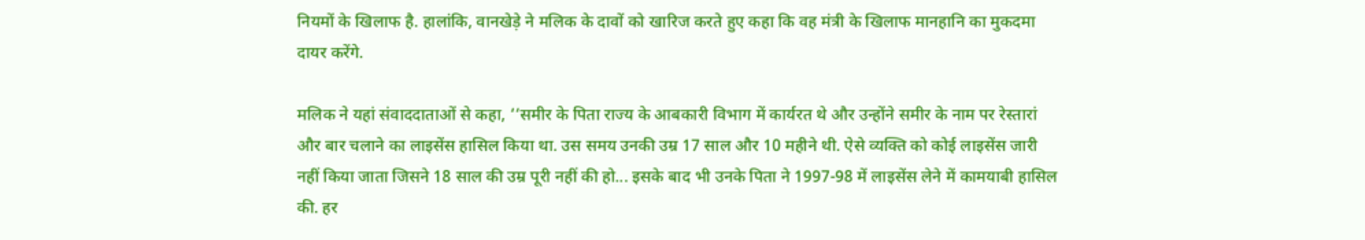नियमों के खिलाफ है. हालांकि, वानखेड़े ने मलिक के दावों को खारिज करते हुए कहा कि वह मंत्री के खिलाफ मानहानि का मुकदमा दायर करेंगे.

मलिक ने यहां संवाददाताओं से कहा, ‘‘समीर के पिता राज्य के आबकारी विभाग में कार्यरत थे और उन्होंने समीर के नाम पर रेस्तारां और बार चलाने का लाइसेंस हासिल किया था. उस समय उनकी उम्र 17 साल और 10 महीने थी. ऐसे व्यक्ति को कोई लाइसेंस जारी नहीं किया जाता जिसने 18 साल की उम्र पूरी नहीं की हो... इसके बाद भी उनके पिता ने 1997-98 में लाइसेंस लेने में कामयाबी हासिल की. हर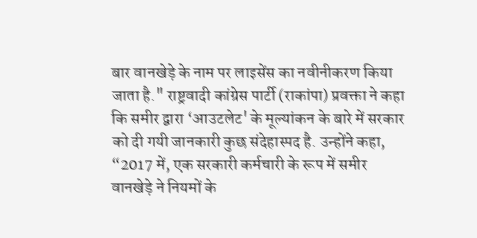बार वानखेड़े के नाम पर लाइसेंस का नवीनीकरण किया जाता है." राष्ट्रवादी कांग्रेस पार्टी (राकांपा) प्रवक्ता ने कहा कि समीर द्वारा ‘आउटलेट' के मूल्यांकन के बारे में सरकार को दी गयी जानकारी कुछ संदेहास्पद है. उन्होंने कहा, “2017 में, एक सरकारी कर्मचारी के रूप में समीर वानखेड़े ने नियमों के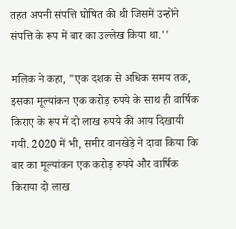तहत अपनी संपत्ति घोषित की थी जिसमें उन्होंने संपत्ति के रूप में बार का उल्लेख किया था.''

मलिक ने कहा, "एक दशक से अधिक समय तक, इसका मूल्यांकन एक करोड़ रुपये के साथ ही वार्षिक किराए के रूप में दो लाख रुपये की आय दिखायी गयी. 2020 में भी, समीर वानखेड़े ने दावा किया कि बार का मूल्यांकन एक करोड़ रुपये और वार्षिक किराया दो लाख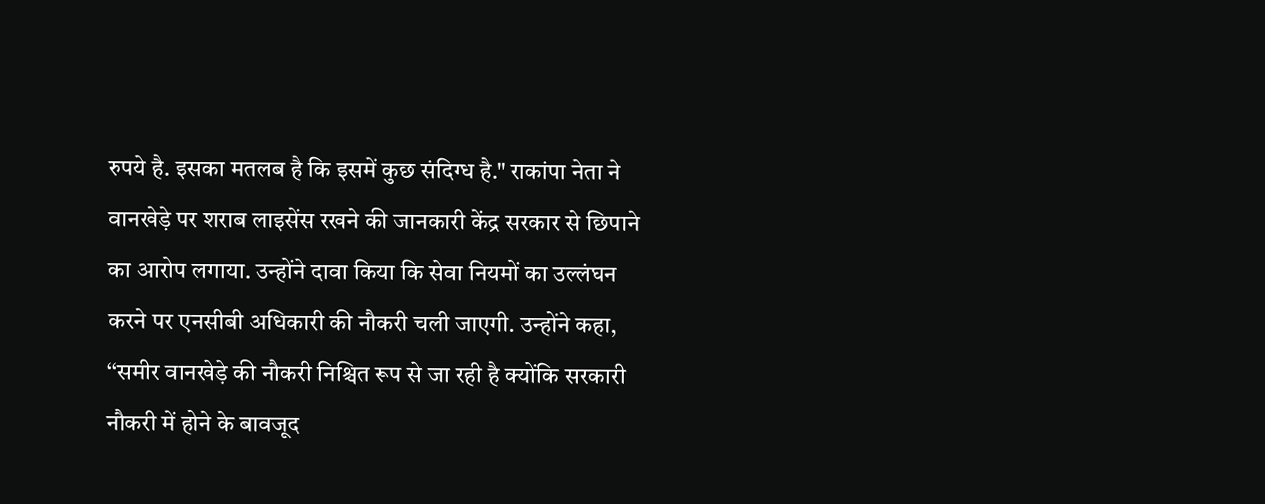रुपये है. इसका मतलब है कि इसमें कुछ संदिग्ध है." राकांपा नेता ने वानखेड़े पर शराब लाइसेंस रखने की जानकारी केंद्र सरकार से छिपाने का आरोप लगाया. उन्होंने दावा किया कि सेवा नियमों का उल्लंघन करने पर एनसीबी अधिकारी की नौकरी चली जाएगी. उन्होंने कहा, ‘‘समीर वानखेड़े की नौकरी निश्चित रूप से जा रही है क्योंकि सरकारी नौकरी में होने के बावजूद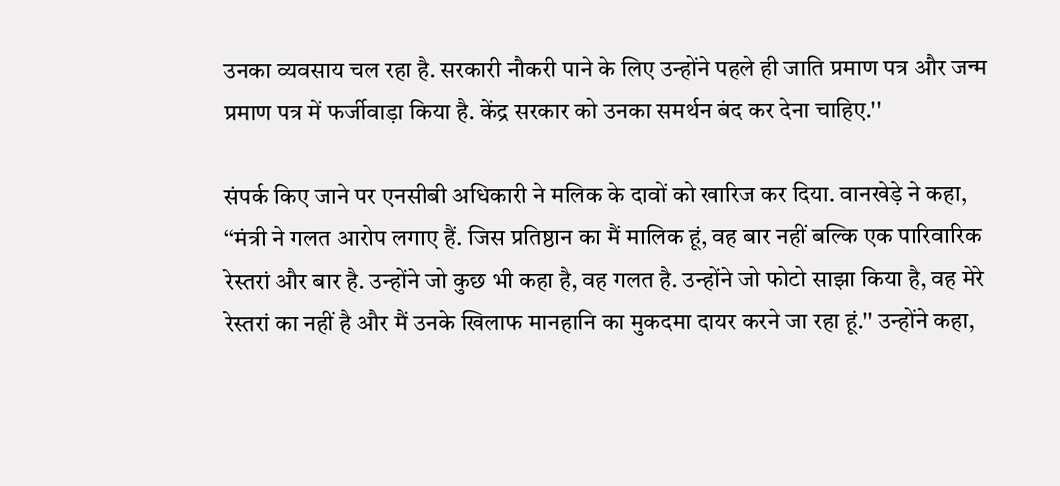उनका व्यवसाय चल रहा है. सरकारी नौकरी पाने के लिए उन्होंने पहले ही जाति प्रमाण पत्र और जन्म प्रमाण पत्र में फर्जीवाड़ा किया है. केंद्र सरकार को उनका समर्थन बंद कर देना चाहिए.''

संपर्क किए जाने पर एनसीबी अधिकारी ने मलिक के दावों को खारिज कर दिया. वानखेड़े ने कहा, ‘‘मंत्री ने गलत आरोप लगाए हैं. जिस प्रतिष्ठान का मैं मालिक हूं, वह बार नहीं बल्कि एक पारिवारिक रेस्तरां और बार है. उन्होंने जो कुछ भी कहा है, वह गलत है. उन्होंने जो फोटो साझा किया है, वह मेरे रेस्तरां का नहीं है और मैं उनके खिलाफ मानहानि का मुकदमा दायर करने जा रहा हूं.'' उन्होंने कहा,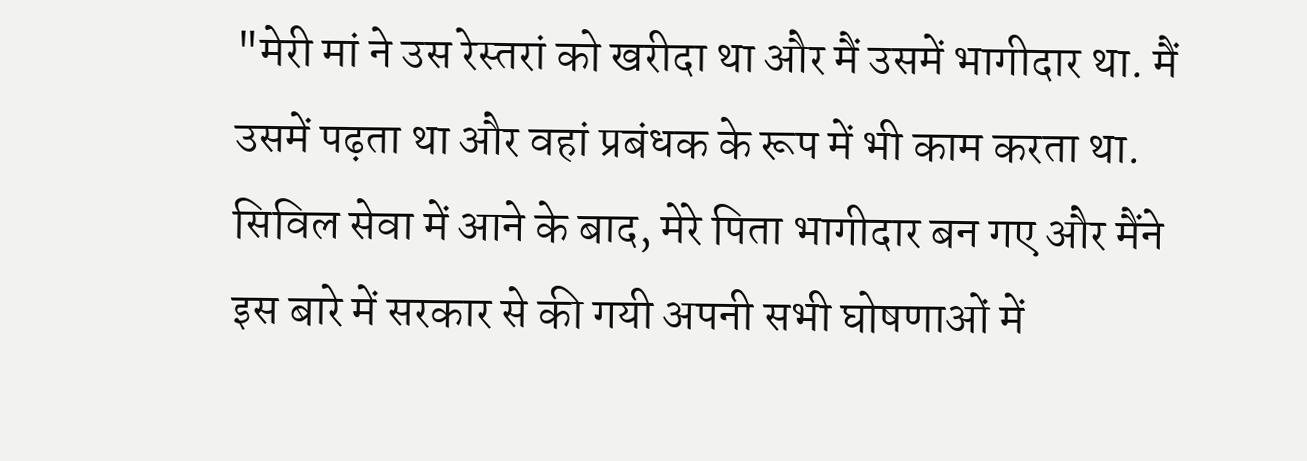"मेरी मां ने उस रेस्तरां को खरीदा था और मैं उसमें भागीदार था. मैं उसमें पढ़ता था और वहां प्रबंधक के रूप में भी काम करता था. सिविल सेवा में आने के बाद, मेरे पिता भागीदार बन गए और मैंने इस बारे में सरकार से की गयी अपनी सभी घोषणाओं में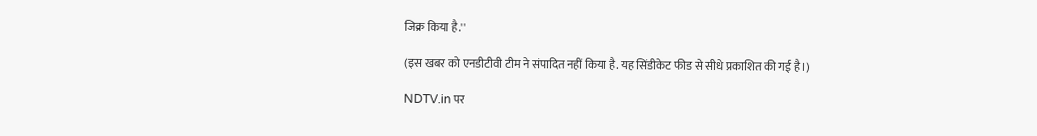जिक्र किया है.''

(इस खबर को एनडीटीवी टीम ने संपादित नहीं किया है. यह सिंडीकेट फीड से सीधे प्रकाशित की गई है।)

NDTV.in पर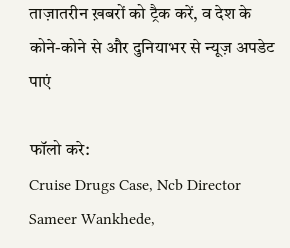ताज़ातरीन ख़बरों को ट्रैक करें, व देश के कोने-कोने से और दुनियाभर से न्यूज़ अपडेट पाएं

फॉलो करे:
Cruise Drugs Case, Ncb Director Sameer Wankhede,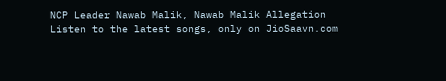NCP Leader Nawab Malik, Nawab Malik Allegation
Listen to the latest songs, only on JioSaavn.com